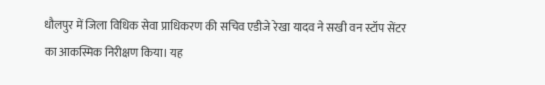धौलपुर में जिला विधिक सेवा प्राधिकरण की सचिव एडीजे रेखा यादव ने सखी वन स्टॉप सेंटर का आकस्मिक निरीक्षण किया। यह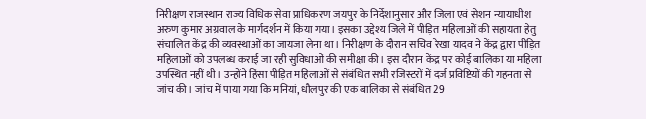निरीक्षण राजस्थान राज्य विधिक सेवा प्राधिकरण जयपुर के निर्देशानुसार और जिला एवं सेशन न्यायाधीश अरुण कुमार अग्रवाल के मार्गदर्शन में किया गया। इसका उद्देश्य जिले में पीड़ित महिलाओं की सहायता हेतु संचालित केंद्र की व्यवस्थाओं का जायजा लेना था। निरीक्षण के दौरान सचिव रेखा यादव ने केंद्र द्वारा पीड़ित महिलाओं को उपलब्ध कराई जा रही सुविधाओं की समीक्षा की। इस दौरान केंद्र पर कोई बालिका या महिला उपस्थित नहीं थी। उन्होंने हिंसा पीड़ित महिलाओं से संबंधित सभी रजिस्टरों में दर्ज प्रविष्टियों की गहनता से जांच की। जांच में पाया गया कि मनियां, धौलपुर की एक बालिका से संबंधित 29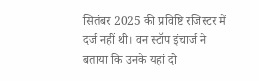सितंबर 2025 की प्रविष्टि रजिस्टर में दर्ज नहीं थी। वन स्टॉप इंचार्ज ने बताया कि उनके यहां दो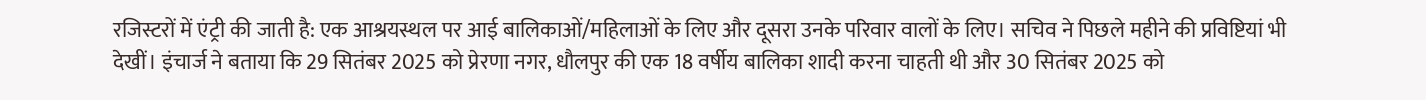रजिस्टरों में एंट्री की जाती है: एक आश्रयस्थल पर आई बालिकाओं/महिलाओं के लिए और दूसरा उनके परिवार वालों के लिए। सचिव ने पिछले महीने की प्रविष्टियां भी देखीं। इंचार्ज ने बताया कि 29 सितंबर 2025 को प्रेरणा नगर, धौलपुर की एक 18 वर्षीय बालिका शादी करना चाहती थी और 30 सितंबर 2025 को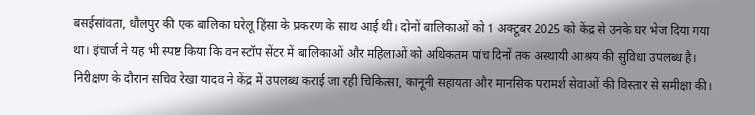बसईसांवता, धौलपुर की एक बालिका घरेलू हिंसा के प्रकरण के साथ आई थी। दोनों बालिकाओं को 1 अक्टूबर 2025 को केंद्र से उनके घर भेज दिया गया था। इंचार्ज ने यह भी स्पष्ट किया कि वन स्टॉप सेंटर में बालिकाओं और महिलाओं को अधिकतम पांच दिनों तक अस्थायी आश्रय की सुविधा उपलब्ध है। निरीक्षण के दौरान सचिव रेखा यादव ने केंद्र में उपलब्ध कराई जा रही चिकित्सा, कानूनी सहायता और मानसिक परामर्श सेवाओं की विस्तार से समीक्षा की।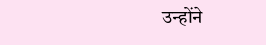उन्होंने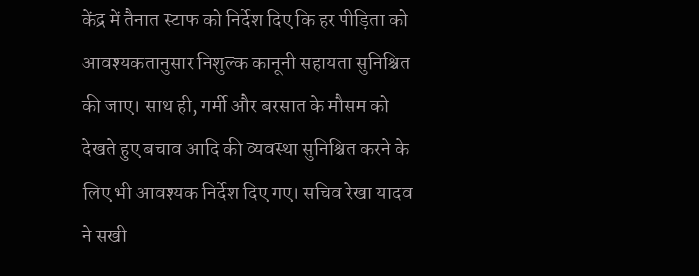केंद्र में तैनात स्टाफ को निर्देश दिए कि हर पीड़िता को आवश्यकतानुसार निशुल्क कानूनी सहायता सुनिश्चित की जाए। साथ ही, गर्मी और बरसात के मौसम को देखते हुए बचाव आदि की व्यवस्था सुनिश्चित करने के लिए भी आवश्यक निर्देश दिए गए। सचिव रेखा यादव ने सखी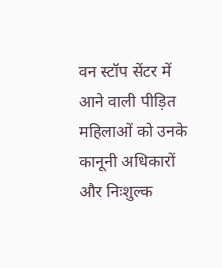वन स्टॉप सेंटर में आने वाली पीड़ित महिलाओं को उनके कानूनी अधिकारों और निःशुल्क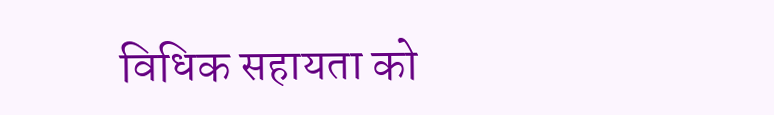विधिक सहायता को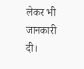लेकर भी जानकारी दी।